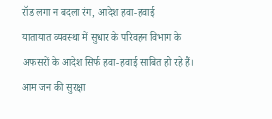रॉड लगा न बदला रंग, आदेश हवा-हवाई
यातायात व्यवस्था में सुधार के परिवहन विभाग के अफसरों के आदेश सिर्फ हवा-हवाई साबित हो रहे हैं। आम जन की सुरक्षा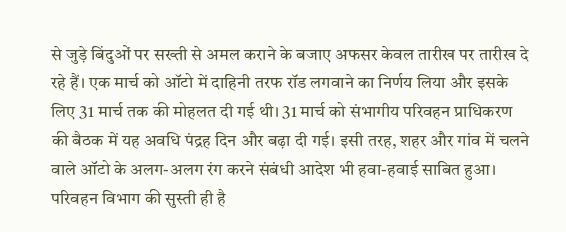से जुड़े बिंदुओं पर सख्ती से अमल कराने के बजाए अफसर केवल तारीख पर तारीख दे रहे हैं। एक मार्च को ऑटो में दाहिनी तरफ रॉड लगवाने का निर्णय लिया और इसके लिए 31 मार्च तक की मोहलत दी गई थी। 31 मार्च को संभागीय परिवहन प्राधिकरण की बैठक में यह अवधि पंद्रह दिन और बढ़ा दी गई। इसी तरह, शहर और गांव में चलने वाले ऑटो के अलग-अलग रंग करने संबंधी आदेश भी हवा-हवाई साबित हुआ। परिवहन विभाग की सुस्ती ही है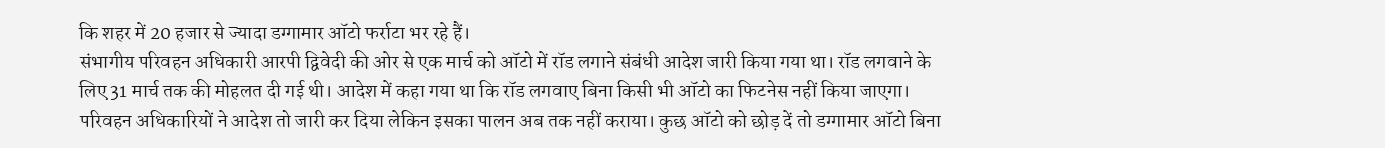कि शहर में 20 हजार से ज्यादा डग्गामार ऑटो फर्राटा भर रहे हैं।
संभागीय परिवहन अधिकारी आरपी द्विवेदी की ओर से एक मार्च को ऑटो में रॉड लगाने संबंधी आदेश जारी किया गया था। रॉड लगवाने के लिए 31 मार्च तक की मोहलत दी गई थी। आदेश में कहा गया था कि रॉड लगवाए बिना किसी भी ऑटो का फिटनेस नहीं किया जाएगा। परिवहन अधिकारियों ने आदेश तो जारी कर दिया लेकिन इसका पालन अब तक नहीं कराया। कुछ ऑटो को छोड़ दें तो डग्गामार ऑटो बिना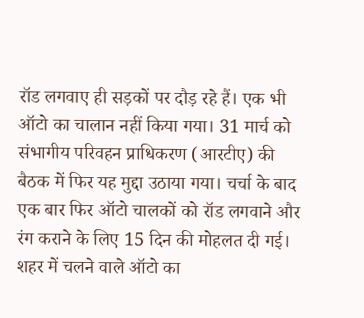रॉड लगवाए ही सड़कों पर दौड़ रहे हैं। एक भी ऑटो का चालान नहीं किया गया। 31 मार्च को संभागीय परिवहन प्राधिकरण (आरटीए) की बैठक में फिर यह मुद्दा उठाया गया। चर्चा के बाद एक बार फिर ऑटो चालकों को रॉड लगवाने और रंग कराने के लिए 15 दिन की मोहलत दी गई। शहर में चलने वाले ऑटो का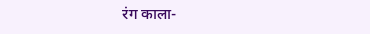रंग काला-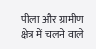पीला और ग्रामीण क्षेत्र में चलने वाले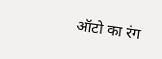ऑटो का रंग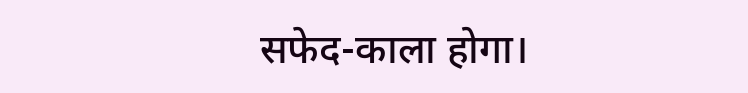सफेद-काला होगा।